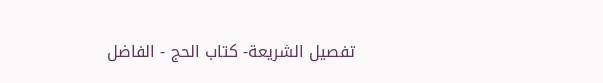تفصيل الشريعة- كتاب الحج - الفاضل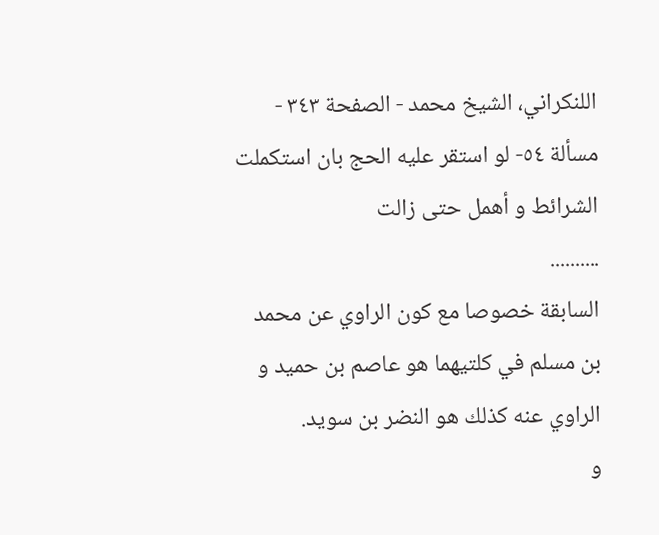اللنكراني، الشيخ محمد - الصفحة ٣٤٣ - مسألة ٥٤- لو استقر عليه الحج بان استكملت الشرائط و أهمل حتى زالت
..........
السابقة خصوصا مع كون الراوي عن محمد بن مسلم في كلتيهما هو عاصم بن حميد و الراوي عنه كذلك هو النضر بن سويد.
و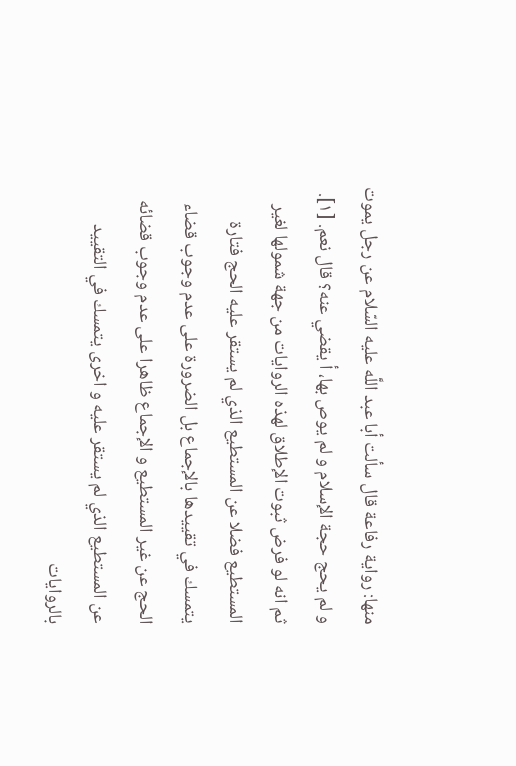منها: رواية رفاعة قال سألت أبا عبد اللَّه عليه السّلام عن رجل يموت و لم يحج حجة الإسلام و لم يوص بها، أ يقضي عنه؟ قال نعم. [١].
ثم انه لو فرض ثبوت الإطلاق لهذه الروايات من جهة شمولها لغير المستطيع فضلا عن المستطيع الذي لم يستقر عليه الحج فتارة يتمسك في تقييدها بالإجماع بل الضرورة على عدم وجوب قضاء الحج عن غير المستطيع و الإجماع ظاهرا على عدم وجوب قضائه عن المستطيع الذي لم يستقر عليه و اخرى يتمسك في التقييد بالروايات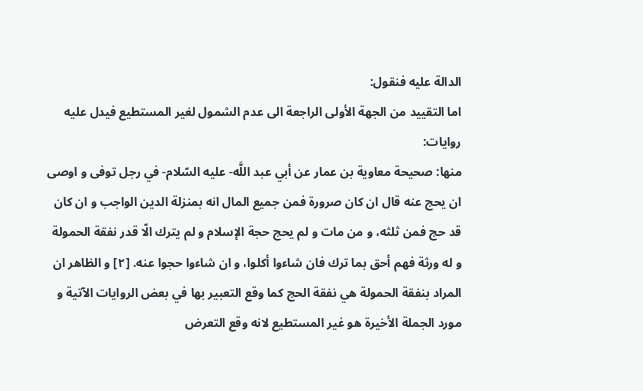الدالة عليه فنقول:
اما التقييد من الجهة الأولى الراجعة الى عدم الشمول لغير المستطيع فيدل عليه روايات:
منها: صحيحة معاوية بن عمار عن أبي عبد اللَّه- عليه السّلام- في رجل توفى و اوصى ان يحج عنه قال ان كان صرورة فمن جميع المال انه بمنزلة الدين الواجب و ان كان قد حج فمن ثلثه، و من مات و لم يحج حجة الإسلام و لم يترك الّا قدر نفقة الحمولة و له ورثة فهم أحق بما ترك فان شاءوا أكلوا، و ان شاءوا حجوا عنه. [٢] و الظاهر ان المراد بنفقة الحمولة هي نفقة الحج كما وقع التعبير بها في بعض الروايات الآتية و مورد الجملة الأخيرة هو غير المستطيع لانه وقع التعرض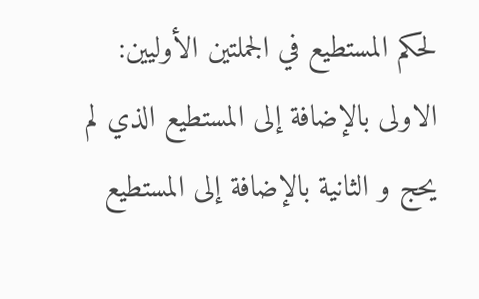لحكم المستطيع في الجملتين الأوليين: الاولى بالإضافة إلى المستطيع الذي لم يحج و الثانية بالإضافة إلى المستطيع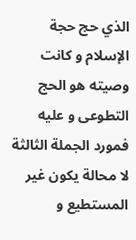الذي حج حجة الإسلام و كانت وصيته هو الحج التطوعى و عليه فمورد الجملة الثالثة لا محالة يكون غير المستطيع و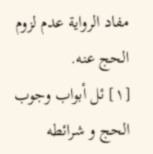مفاد الرواية عدم لزوم الحج عنه.
[١] ئل أبواب وجوب الحج و شرائطه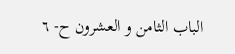الباب الثامن و العشرون ح- ٦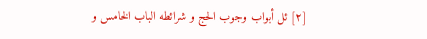[٢] ئل أبواب وجوب الحج و شرائطه الباب الخامس و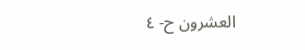العشرون ح- ٤